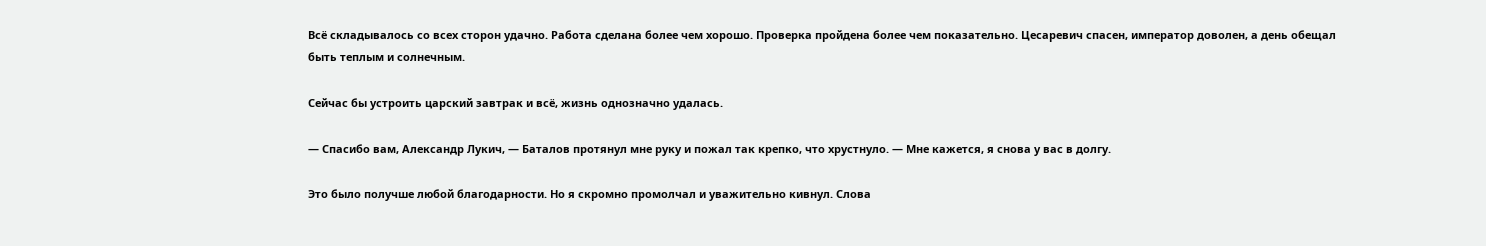Всё складывалось со всех сторон удачно. Работа сделана более чем хорошо. Проверка пройдена более чем показательно. Цесаревич спасен, император доволен, а день обещал быть теплым и солнечным.

Сейчас бы устроить царский завтрак и всё, жизнь однозначно удалась.

— Спасибо вам, Александр Лукич, — Баталов протянул мне руку и пожал так крепко, что хрустнуло. — Мне кажется, я снова у вас в долгу.

Это было получше любой благодарности. Но я скромно промолчал и уважительно кивнул. Слова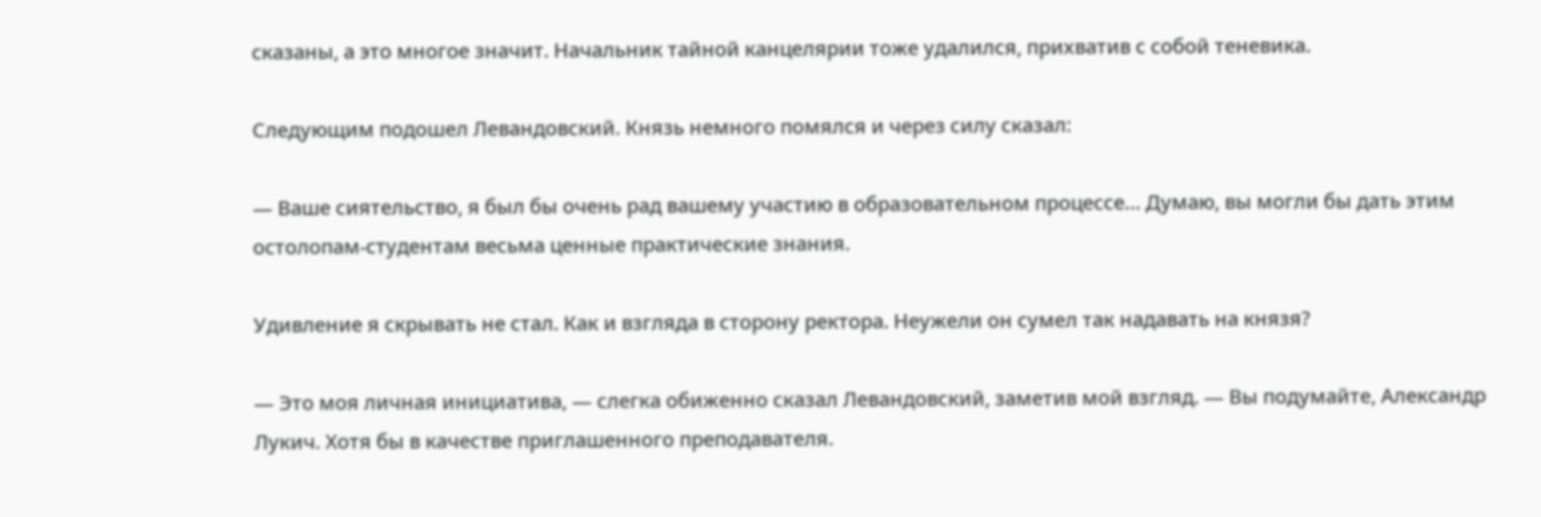сказаны, а это многое значит. Начальник тайной канцелярии тоже удалился, прихватив с собой теневика.

Следующим подошел Левандовский. Князь немного помялся и через силу сказал:

— Ваше сиятельство, я был бы очень рад вашему участию в образовательном процессе… Думаю, вы могли бы дать этим остолопам-студентам весьма ценные практические знания.

Удивление я скрывать не стал. Как и взгляда в сторону ректора. Неужели он сумел так надавать на князя?

— Это моя личная инициатива, — слегка обиженно сказал Левандовский, заметив мой взгляд. — Вы подумайте, Александр Лукич. Хотя бы в качестве приглашенного преподавателя.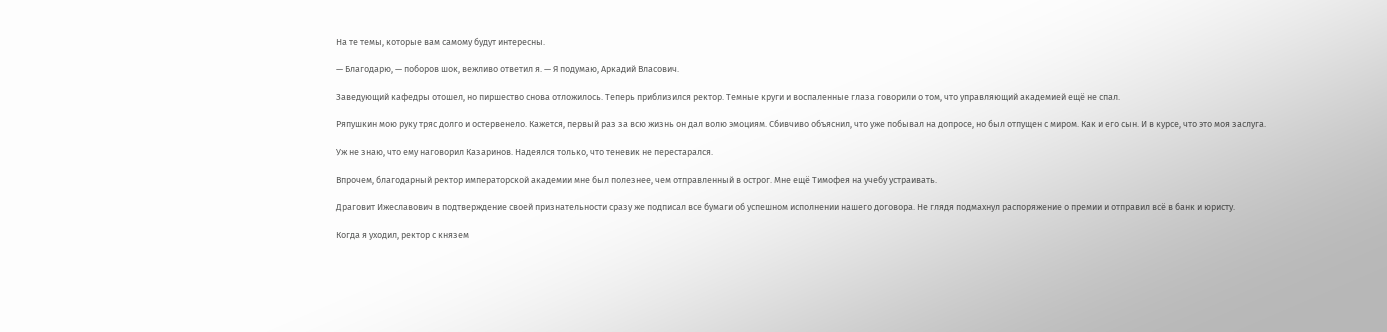На те темы, которые вам самому будут интересны.

— Благодарю, — поборов шок, вежливо ответил я. — Я подумаю, Аркадий Власович.

Заведующий кафедры отошел, но пиршество снова отложилось. Теперь приблизился ректор. Темные круги и воспаленные глаза говорили о том, что управляющий академией ещё не спал.

Ряпушкин мою руку тряс долго и остервенело. Кажется, первый раз за всю жизнь он дал волю эмоциям. Сбивчиво объяснил, что уже побывал на допросе, но был отпущен с миром. Как и его сын. И в курсе, что это моя заслуга.

Уж не знаю, что ему наговорил Казаринов. Надеялся только, что теневик не перестарался.

Впрочем, благодарный ректор императорской академии мне был полезнее, чем отправленный в острог. Мне ещё Тимофея на учебу устраивать.

Драговит Ижеславович в подтверждение своей признательности сразу же подписал все бумаги об успешном исполнении нашего договора. Не глядя подмахнул распоряжение о премии и отправил всё в банк и юристу.

Когда я уходил, ректор с князем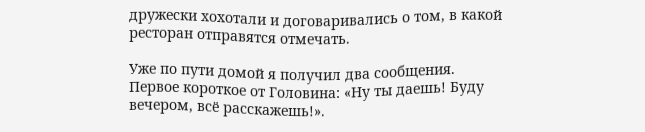дружески хохотали и договаривались о том, в какой ресторан отправятся отмечать.

Уже по пути домой я получил два сообщения. Первое короткое от Головина: «Ну ты даешь! Буду вечером, всё расскажешь!».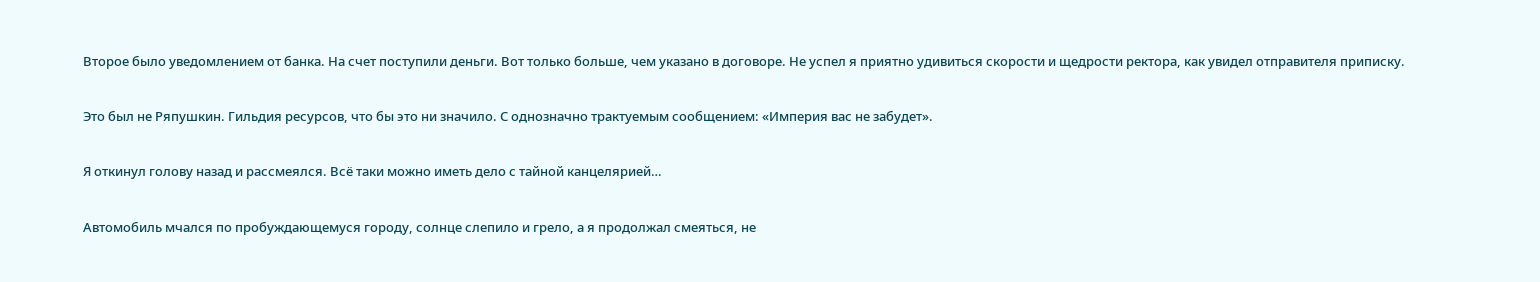Второе было уведомлением от банка. На счет поступили деньги. Вот только больше, чем указано в договоре. Не успел я приятно удивиться скорости и щедрости ректора, как увидел отправителя приписку.

Это был не Ряпушкин. Гильдия ресурсов, что бы это ни значило. С однозначно трактуемым сообщением: «Империя вас не забудет».

Я откинул голову назад и рассмеялся. Всё таки можно иметь дело с тайной канцелярией…

Автомобиль мчался по пробуждающемуся городу, солнце слепило и грело, а я продолжал смеяться, не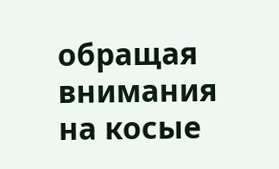обращая внимания на косые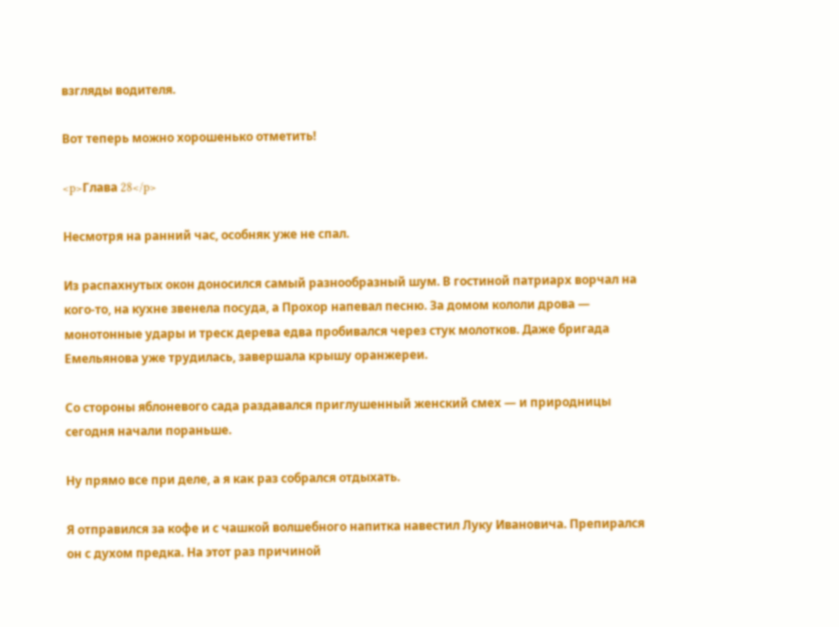взгляды водителя.

Вот теперь можно хорошенько отметить!

<p>Глава 28</p>

Несмотря на ранний час, особняк уже не спал.

Из распахнутых окон доносился самый разнообразный шум. В гостиной патриарх ворчал на кого-то, на кухне звенела посуда, а Прохор напевал песню. За домом кололи дрова — монотонные удары и треск дерева едва пробивался через стук молотков. Даже бригада Емельянова уже трудилась, завершала крышу оранжереи.

Со стороны яблоневого сада раздавался приглушенный женский смех — и природницы сегодня начали пораньше.

Ну прямо все при деле, а я как раз собрался отдыхать.

Я отправился за кофе и с чашкой волшебного напитка навестил Луку Ивановича. Препирался он с духом предка. На этот раз причиной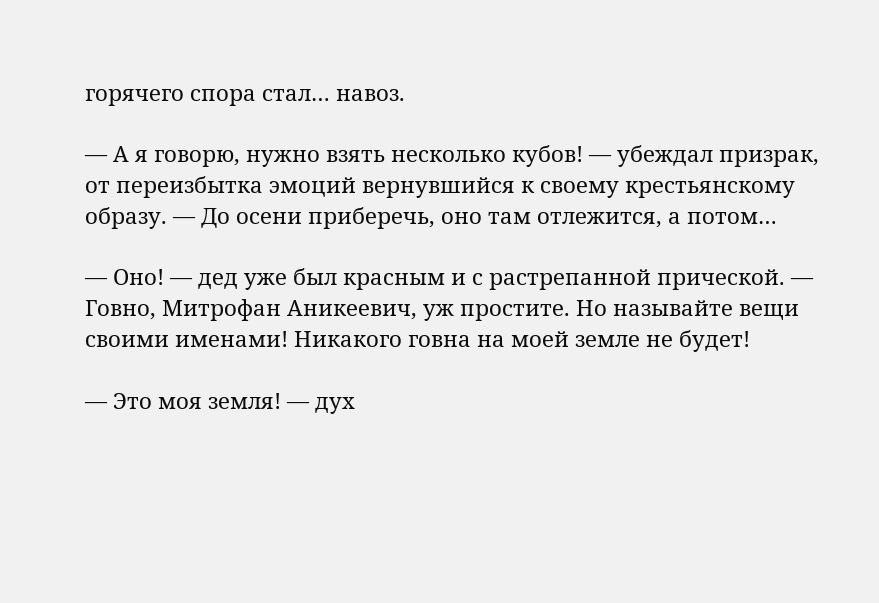горячего спора стал… навоз.

— А я говорю, нужно взять несколько кубов! — убеждал призрак, от переизбытка эмоций вернувшийся к своему крестьянскому образу. — До осени приберечь, оно там отлежится, а потом…

— Оно! — дед уже был красным и с растрепанной прической. — Говно, Митрофан Аникеевич, уж простите. Но называйте вещи своими именами! Никакого говна на моей земле не будет!

— Это моя земля! — дух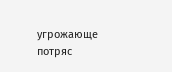угрожающе потряс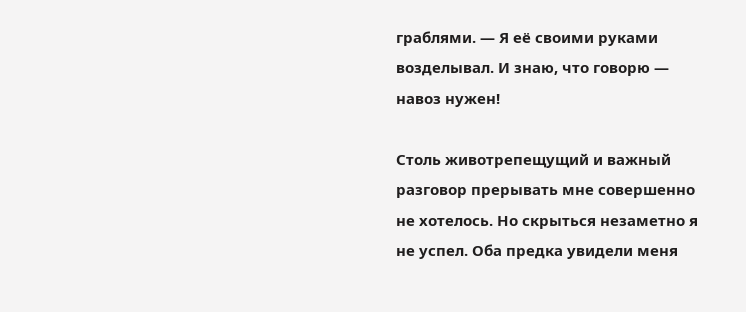граблями. — Я её своими руками возделывал. И знаю, что говорю — навоз нужен!

Столь животрепещущий и важный разговор прерывать мне совершенно не хотелось. Но скрыться незаметно я не успел. Оба предка увидели меня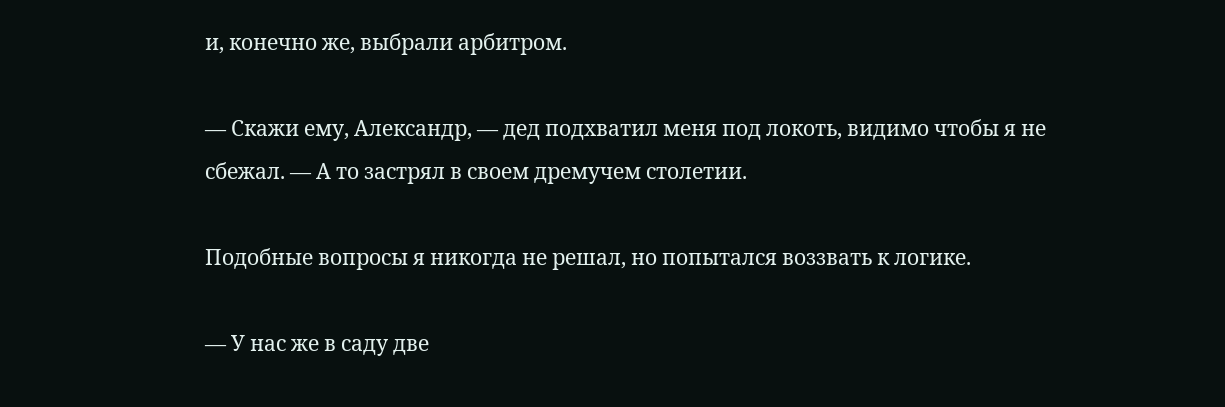и, конечно же, выбрали арбитром.

— Скажи ему, Александр, — дед подхватил меня под локоть, видимо чтобы я не сбежал. — А то застрял в своем дремучем столетии.

Подобные вопросы я никогда не решал, но попытался воззвать к логике.

— У нас же в саду две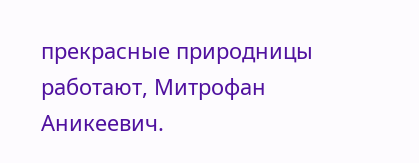прекрасные природницы работают, Митрофан Аникеевич.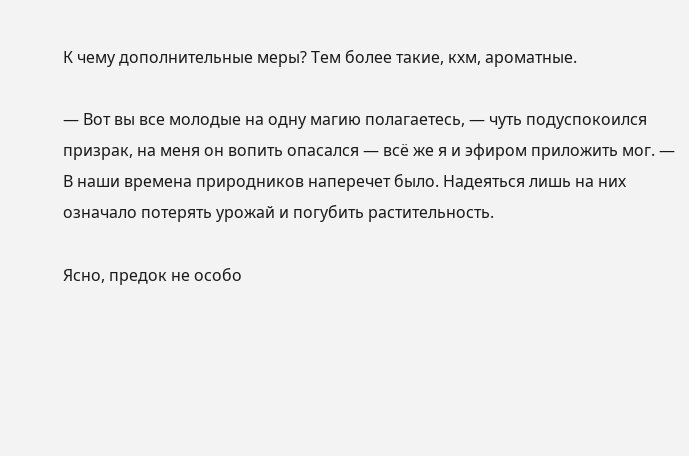К чему дополнительные меры? Тем более такие, кхм, ароматные.

— Вот вы все молодые на одну магию полагаетесь, — чуть подуспокоился призрак, на меня он вопить опасался — всё же я и эфиром приложить мог. — В наши времена природников наперечет было. Надеяться лишь на них означало потерять урожай и погубить растительность.

Ясно, предок не особо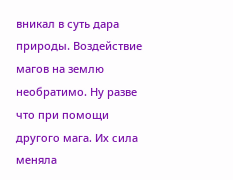вникал в суть дара природы. Воздействие магов на землю необратимо. Ну разве что при помощи другого мага. Их сила меняла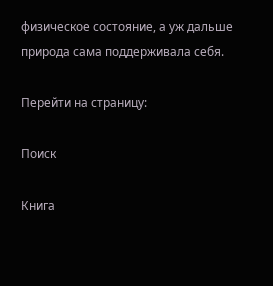физическое состояние, а уж дальше природа сама поддерживала себя.

Перейти на страницу:

Поиск

Книга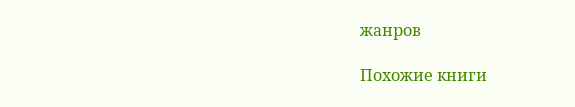жанров

Похожие книги